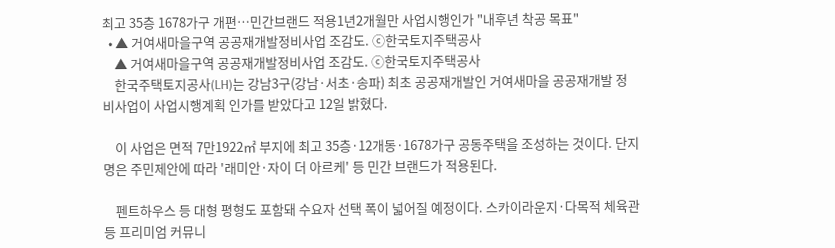최고 35층 1678가구 개편…민간브랜드 적용1년2개월만 사업시행인가 "내후년 착공 목표"
  • ▲ 거여새마을구역 공공재개발정비사업 조감도. ⓒ한국토지주택공사
    ▲ 거여새마을구역 공공재개발정비사업 조감도. ⓒ한국토지주택공사
    한국주택토지공사(LH)는 강남3구(강남·서초·송파) 최초 공공재개발인 거여새마을 공공재개발 정비사업이 사업시행계획 인가를 받았다고 12일 밝혔다.

    이 사업은 면적 7만1922㎡ 부지에 최고 35층·12개동·1678가구 공동주택을 조성하는 것이다. 단지명은 주민제안에 따라 '래미안·자이 더 아르케' 등 민간 브랜드가 적용된다.

    펜트하우스 등 대형 평형도 포함돼 수요자 선택 폭이 넓어질 예정이다. 스카이라운지·다목적 체육관 등 프리미엄 커뮤니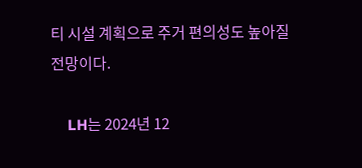티 시설 계획으로 주거 편의성도 높아질 전망이다.

    LH는 2024년 12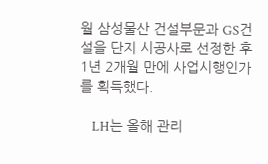월 삼성물산 건설부문과 GS건설을 단지 시공사로 선정한 후 1년 2개월 만에 사업시행인가를 획득했다.

    LH는 올해 관리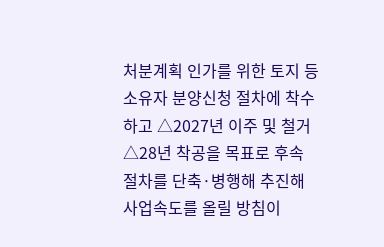처분계획 인가를 위한 토지 등 소유자 분양신청 절차에 착수하고 △2027년 이주 및 철거 △28년 착공을 목표로 후속 절차를 단축·병행해 추진해 사업속도를 올릴 방침이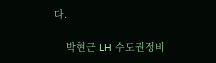다.

    박현근 LH 수도권정비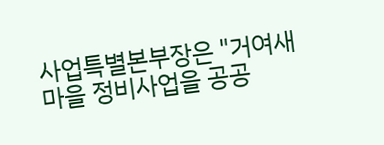사업특별본부장은 "거여새마을 정비사업을 공공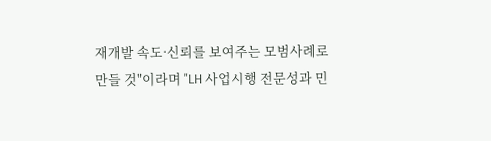재개발 속도·신뢰를 보여주는 모범사례로 만들 것"이라며 "LH 사업시행 전문성과 민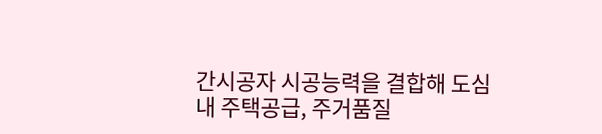간시공자 시공능력을 결합해 도심 내 주택공급, 주거품질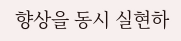향상을 동시 실현하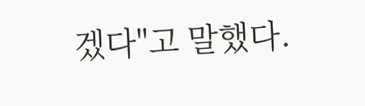겠다"고 말했다.